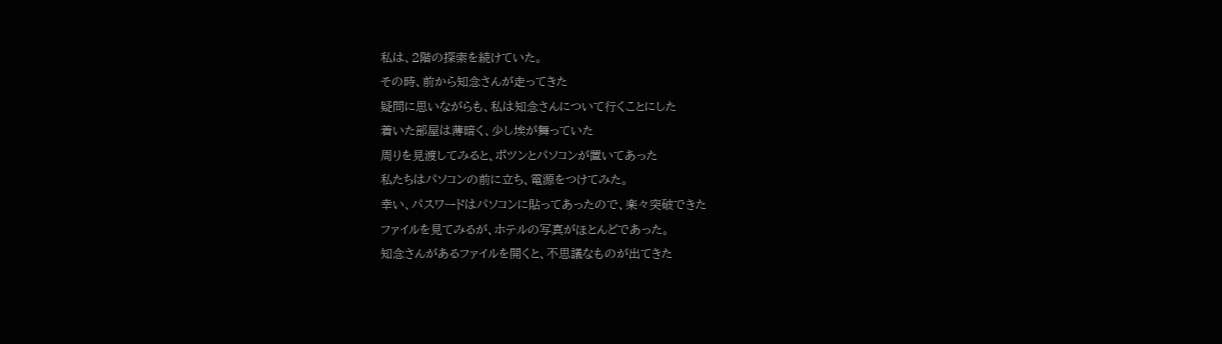私は、2階の探索を続けていた。
その時、前から知念さんが走ってきた
疑問に思いながらも、私は知念さんについて行くことにした
着いた部屋は薄暗く、少し埃が舞っていた
周りを見渡してみると、ポツンとパソコンが置いてあった
私たちはパソコンの前に立ち、電源をつけてみた。
幸い、パスワードはパソコンに貼ってあったので、楽々突破できた
ファイルを見てみるが、ホテルの写真がほとんどであった。
知念さんがあるファイルを開くと、不思議なものが出てきた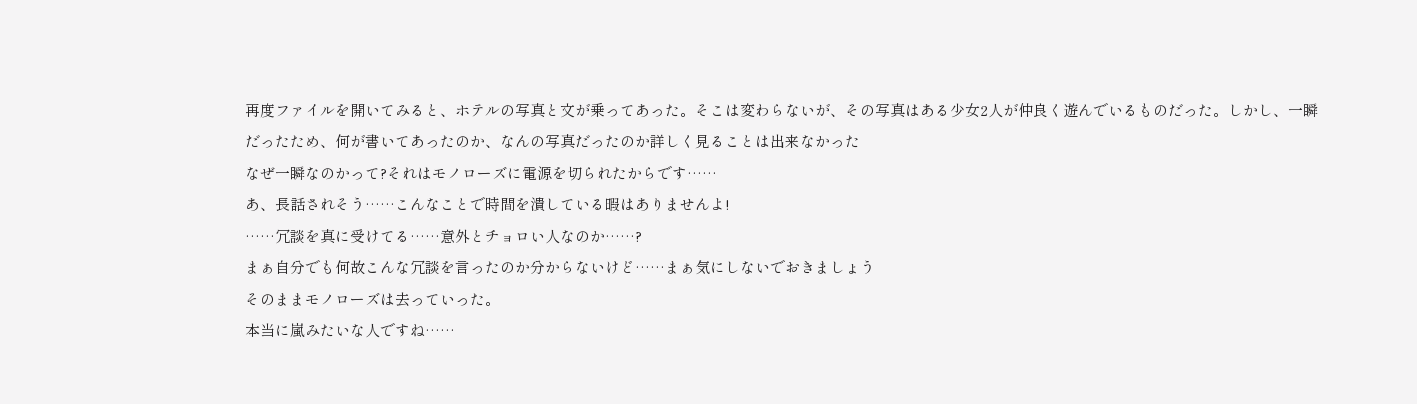再度ファイルを開いてみると、ホテルの写真と文が乗ってあった。そこは変わらないが、その写真はある少女2人が仲良く遊んでいるものだった。しかし、一瞬だったため、何が書いてあったのか、なんの写真だったのか詳しく見ることは出来なかった
なぜ一瞬なのかって?それはモノローズに電源を切られたからです……
あ、長話されそう……こんなことで時間を潰している暇はありませんよ!
……冗談を真に受けてる……意外とチョロい人なのか……?
まぁ自分でも何故こんな冗談を言ったのか分からないけど……まぁ気にしないでおきましょう
そのままモノローズは去っていった。
本当に嵐みたいな人ですね……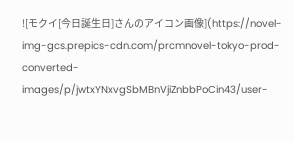![モクイ[今日誕生日]さんのアイコン画像](https://novel-img-gcs.prepics-cdn.com/prcmnovel-tokyo-prod-converted-images/p/jwtxYNxvgSbMBnVjiZnbbPoCin43/user-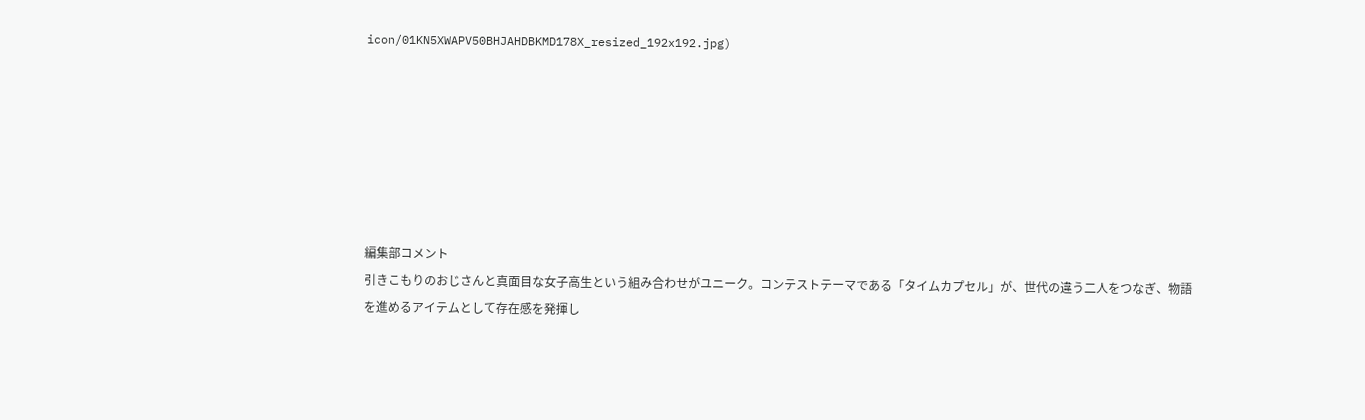icon/01KN5XWAPV50BHJAHDBKMD178X_resized_192x192.jpg)







編集部コメント
引きこもりのおじさんと真面目な女子高生という組み合わせがユニーク。コンテストテーマである「タイムカプセル」が、世代の違う二人をつなぎ、物語を進めるアイテムとして存在感を発揮し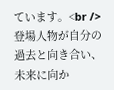ています。<br />登場人物が自分の過去と向き合い、未来に向か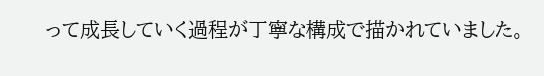って成長していく過程が丁寧な構成で描かれていました。